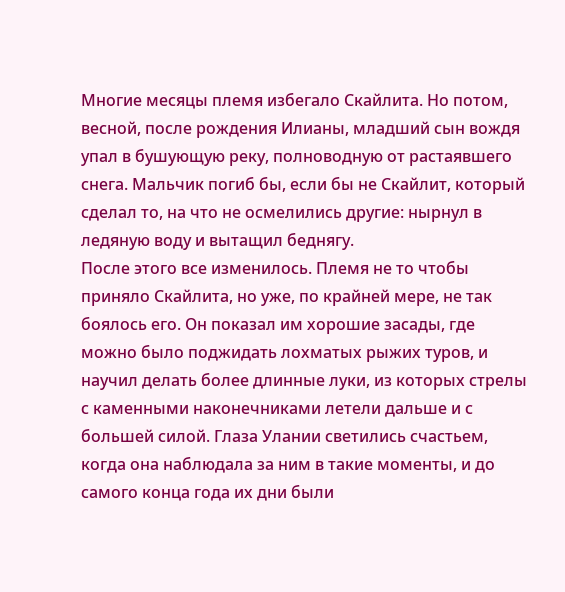Многие месяцы племя избегало Скайлита. Но потом, весной, после рождения Илианы, младший сын вождя упал в бушующую реку, полноводную от растаявшего снега. Мальчик погиб бы, если бы не Скайлит, который сделал то, на что не осмелились другие: нырнул в ледяную воду и вытащил беднягу.
После этого все изменилось. Племя не то чтобы приняло Скайлита, но уже, по крайней мере, не так боялось его. Он показал им хорошие засады, где можно было поджидать лохматых рыжих туров, и научил делать более длинные луки, из которых стрелы с каменными наконечниками летели дальше и с большей силой. Глаза Улании светились счастьем, когда она наблюдала за ним в такие моменты, и до самого конца года их дни были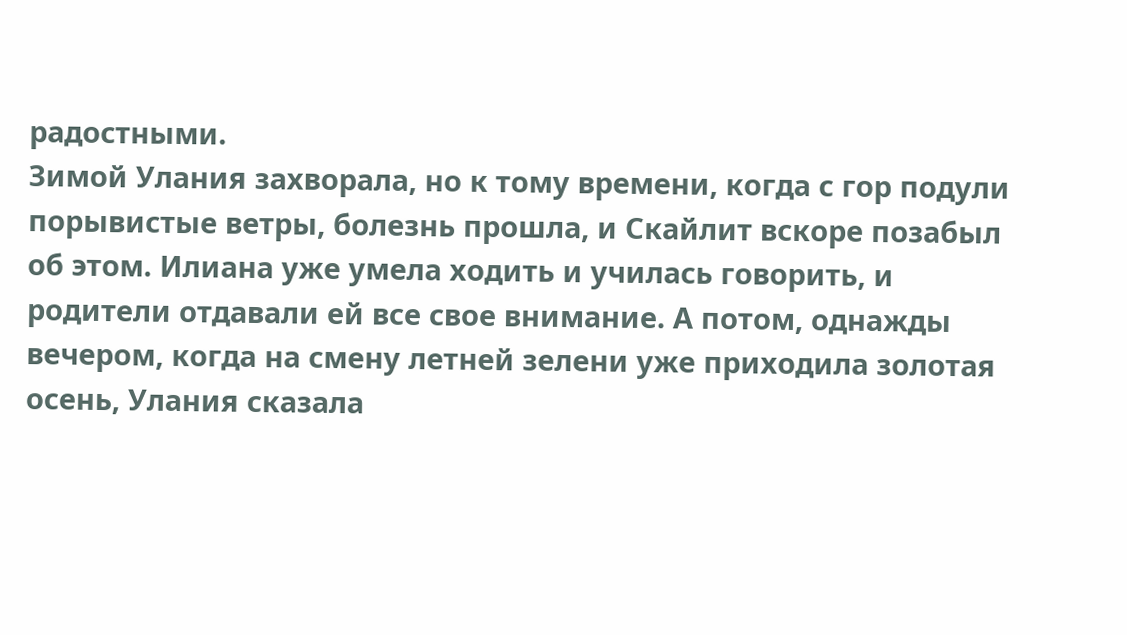радостными.
Зимой Улания захворала, но к тому времени, когда с гор подули порывистые ветры, болезнь прошла, и Скайлит вскоре позабыл об этом. Илиана уже умела ходить и училась говорить, и родители отдавали ей все свое внимание. А потом, однажды вечером, когда на смену летней зелени уже приходила золотая осень, Улания сказала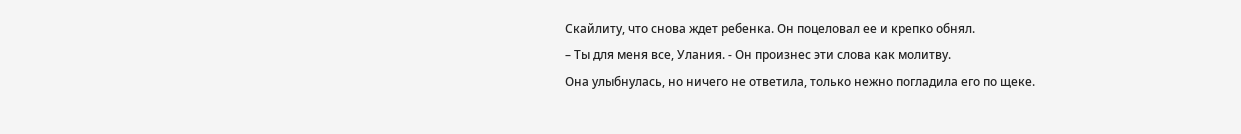Скайлиту, что снова ждет ребенка. Он поцеловал ее и крепко обнял.
– Ты для меня все, Улания. - Он произнес эти слова как молитву.
Она улыбнулась, но ничего не ответила, только нежно погладила его по щеке.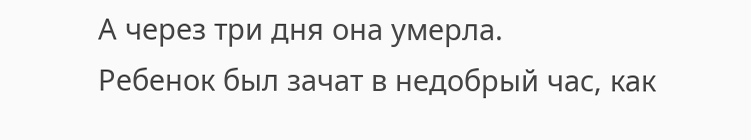А через три дня она умерла.
Ребенок был зачат в недобрый час, как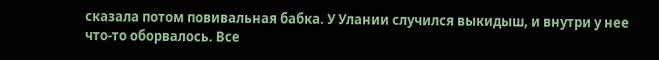сказала потом повивальная бабка. У Улании случился выкидыш, и внутри у нее что-то оборвалось. Все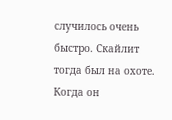случилось очень быстро. Скайлит тогда был на охоте. Когда он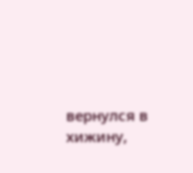вернулся в хижину,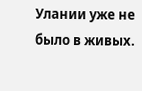Улании уже не было в живых.